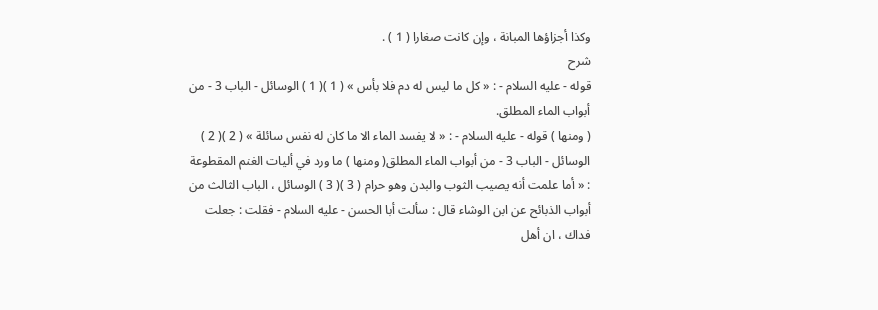وكذا أجزاؤها المبانة ، وإن كانت صغارا ( 1 ) .
شرح
قوله - عليه السلام - : « كل ما ليس له دم فلا بأس » ( 1 )( 1 ) الوسائل - الباب 3 - من أبواب الماء المطلق.
( ومنها ) قوله - عليه السلام - : « لا يفسد الماء الا ما كان له نفس سائلة » ( 2 )( 2 ) الوسائل - الباب 3 - من أبواب الماء المطلق( ومنها ) ما ورد في أليات الغنم المقطوعة : « أما علمت أنه يصيب الثوب والبدن وهو حرام ( 3 )( 3 ) الوسائل ، الباب الثالث من أبواب الذبائح عن ابن الوشاء قال : سألت أبا الحسن - عليه السلام - فقلت : جعلت فداك ، ان أهل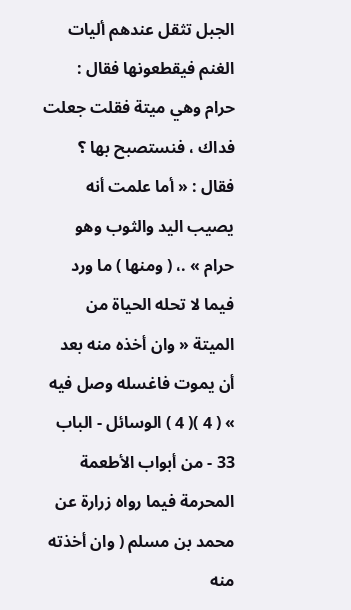الجبل تثقل عندهم أليات الغنم فيقطعونها فقال :
حرام وهي ميتة فقلت جعلت فداك ، فنستصبح بها ؟ فقال : « أما علمت أنه يصيب اليد والثوب وهو حرام » .، ( ومنها ) ما ورد فيما لا تحله الحياة من الميتة « وان أخذه منه بعد أن يموت فاغسله وصل فيه » ( 4 )( 4 ) الوسائل - الباب 33 - من أبواب الأطعمة المحرمة فيما رواه زرارة عن محمد بن مسلم ( وان أخذته منه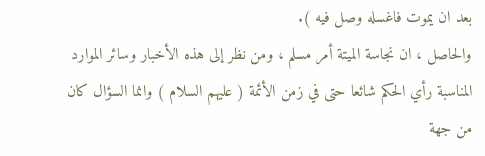بعد ان يموت فاغسله وصل فيه ).
والحاصل ، ان نجاسة الميتة أمر مسلم ، ومن نظر إلى هذه الأخبار وسائر الموارد المناسبة رأي الحكم شائعا حتى في زمن الأئمة ( عليهم السلام ) وانما السؤال كان من جهة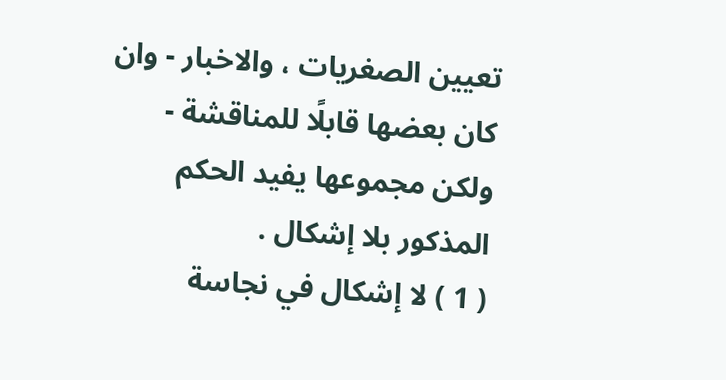تعيين الصغريات ، والاخبار - وان كان بعضها قابلًا للمناقشة - ولكن مجموعها يفيد الحكم المذكور بلا إشكال .
( 1 ) لا إشكال في نجاسة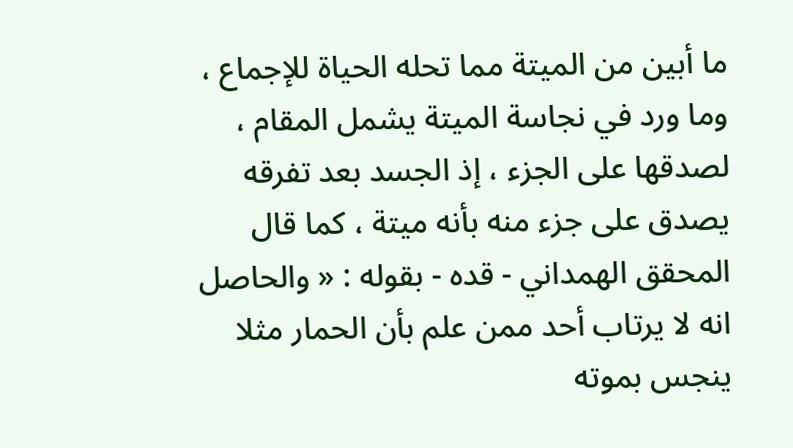ما أبين من الميتة مما تحله الحياة للإجماع ، وما ورد في نجاسة الميتة يشمل المقام ، لصدقها على الجزء ، إذ الجسد بعد تفرقه يصدق على جزء منه بأنه ميتة ، كما قال المحقق الهمداني - قده - بقوله : « والحاصل انه لا يرتاب أحد ممن علم بأن الحمار مثلا ينجس بموته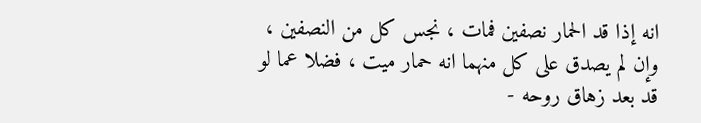انه إذا قد الحمار نصفين فمات ، نجس كل من النصفين ، وإن لم يصدق على كل منهما انه حمار ميت ، فضلا عما لو قد بعد زهاق روحه -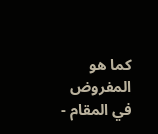كما هو المفروض في المقام -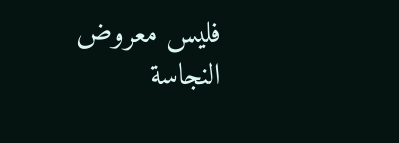فليس معروض النجاسة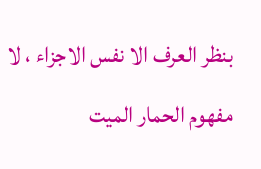بنظر العرف الا نفس الاجزاء ، لا مفهوم الحمار الميت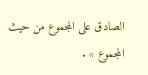الصادق على المجموع من حيث المجموع » .